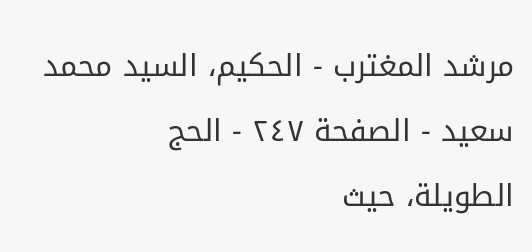مرشد المغترب - الحكيم، السيد محمد سعيد - الصفحة ٢٤٧ - الحج
الطويلة، حيث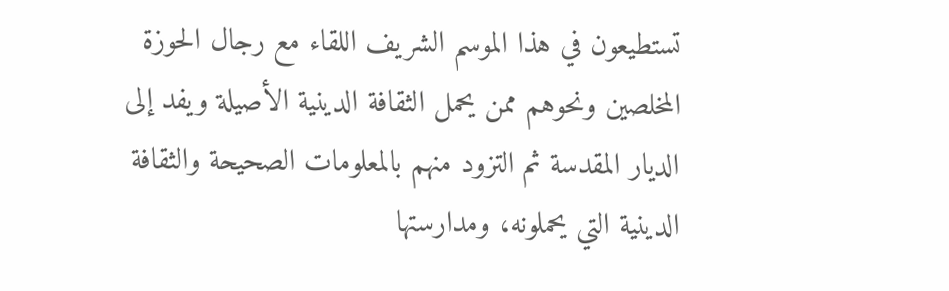تستطيعون في هذا الموسم الشريف اللقاء مع رجال الحوزة المخلصين ونحوهم ممن يحمل الثقافة الدينية الأصيلة ويفد إلى الديار المقدسة ثم التزود منهم بالمعلومات الصحيحة والثقافة الدينية التي يحملونه، ومدارستها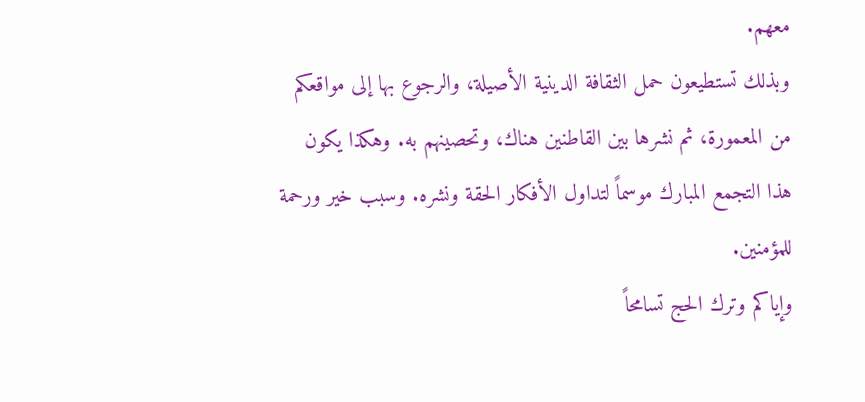معهم.
وبذلك تستطيعون حمل الثقافة الدينية الأصيلة، والرجوع بها إلى مواقعكم من المعمورة، ثم نشرها بين القاطنين هناك، وتحصينهم به. وهكذا يكون هذا التجمع المبارك موسماً لتداول الأفكار الحقة ونشره. وسبب خير ورحمة للمؤمنين.
وإياكم وترك الحج تسامحاً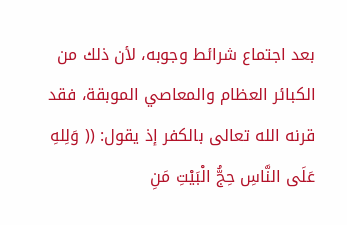بعد اجتماع شرائط وجوبه، لأن ذلك من الكبائر العظام والمعاصي الموبقة، فقد قرنه الله تعالى بالكفر إذ يقول: (( وَلِلهِ عَلَى النَّاسِ حِجُّ الْبَيْتِ مَنِ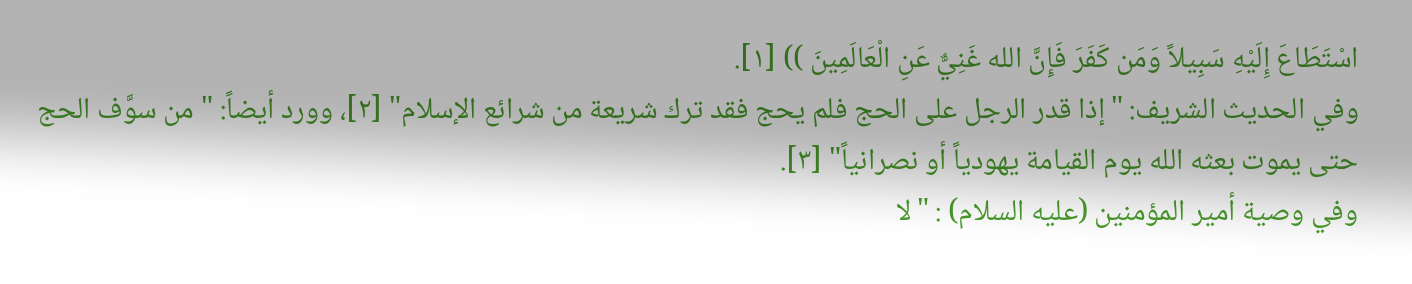اسْتَطَاعَ إِلَيْهِ سَبِيلاً وَمَن كَفَرَ فَإِنَّ الله غَنِيٌّ عَنِ الْعَالَمِينَ )) [١].
وفي الحديث الشريف: "إذا قدر الرجل على الحج فلم يحج فقد ترك شريعة من شرائع الإسلام" [٢]، وورد أيضاً: "من سوَّف الحج حتى يموت بعثه الله يوم القيامة يهودياً أو نصرانياً" [٣].
وفي وصية أمير المؤمنين (عليه السلام) : "لا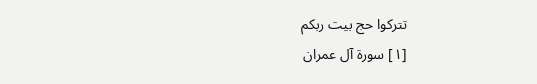تتركوا حج بيت ربكم
[١] سورة آل عمران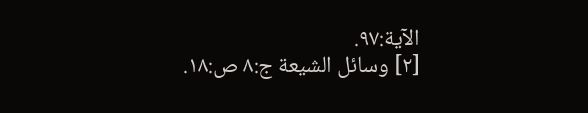الآية:٩٧.
[٢] وسائل الشيعة ج:٨ ص:١٨.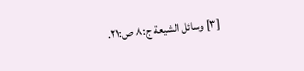[٣] وسائل الشيعة ج:٨ ص:٢١.